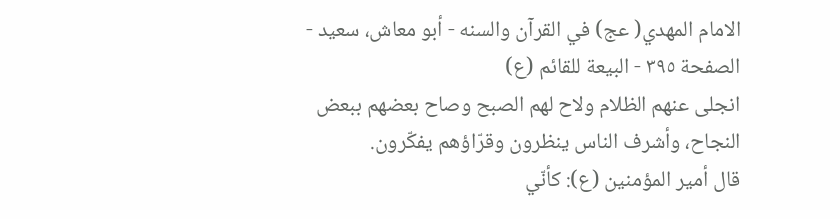الامام المهدي( عج) في القرآن والسنه - أبو معاش، سعيد - الصفحة ٣٩٥ - البيعة للقائم (ع)
انجلى عنهم الظلام ولاح لهم الصبح وصاح بعضهم ببعض النجاح، وأشرف الناس ينظرون وقرّاؤهم يفكّرون.
قال أمير المؤمنين (ع): كأنّي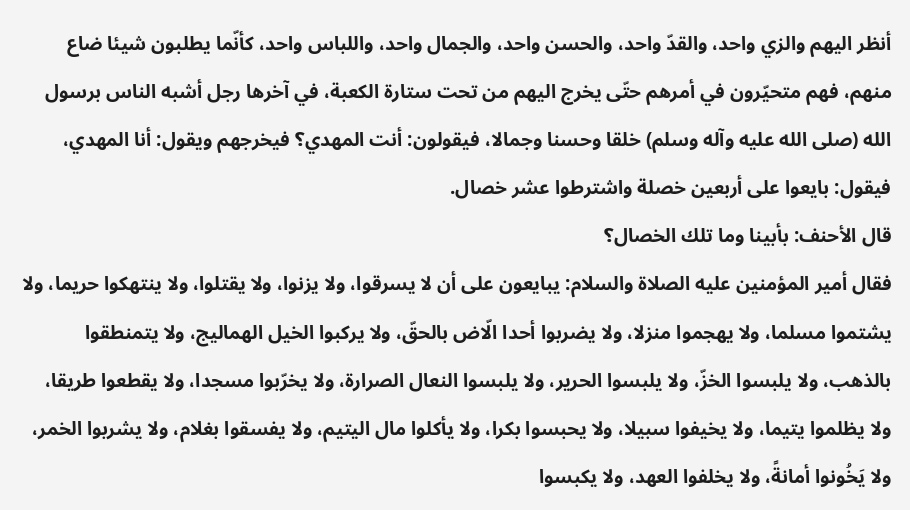أنظر اليهم والزي واحد، والقدّ واحد، والحسن واحد، والجمال واحد، واللباس واحد، كأنّما يطلبون شيئا ضاع منهم، فهم متحيّرون في أمرهم حتّى يخرج اليهم من تحت ستارة الكعبة، في آخرها رجل أشبه الناس برسول الله (صلى الله عليه وآله وسلم) خلقا وحسنا وجمالا، فيقولون: أنت المهدي؟ فيخرجهم ويقول: أنا المهدي، فيقول: بايعوا على أربعين خصلة واشترطوا عشر خصال.
قال الأحنف: بأبينا وما تلك الخصال؟
فقال أمير المؤمنين عليه الصلاة والسلام: يبايعون على أن لا يسرقوا، ولا يزنوا، ولا يقتلوا، ولا ينتهكوا حريما، ولا يشتموا مسلما، ولا يهجموا منزلا، ولا يضربوا أحدا الّاض بالحقّ، ولا يركبوا الخيل الهماليج، ولا يتمنطقوا بالذهب، ولا يلبسوا الخزّ، ولا يلبسوا الحرير، ولا يلبسوا النعال الصرارة، ولا يخرّبوا مسجدا، ولا يقطعوا طريقا، ولا يظلموا يتيما، ولا يخيفوا سبيلا، ولا يحبسوا بكرا، ولا يأكلوا مال اليتيم، ولا يفسقوا بغلام، ولا يشربوا الخمر، ولا يَخُونوا أمانةً، ولا يخلفوا العهد، ولا يكبسوا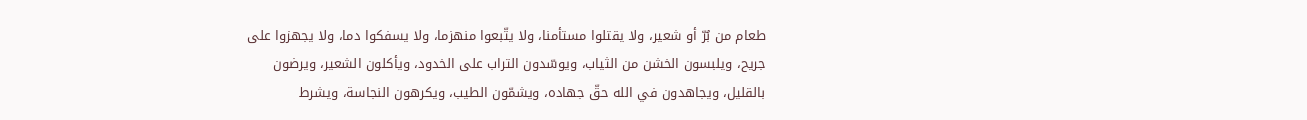طعام من بُرّ أو شعير، ولا يقتلوا مستأمنا، ولا يتّبعوا منهزما، ولا يسفكوا دما، ولا يجهزوا على جريح، ويلبسون الخشن من الثياب، ويوسّدون التراب على الخدود، ويأكلون الشعير، ويرضون بالقليل، ويجاهدون في الله حقّ جهاده، ويشمّون الطيب، ويكرهون النجاسة، ويشرط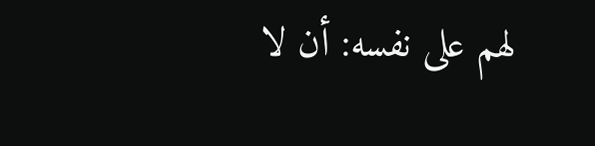لهم على نفسه: أن لا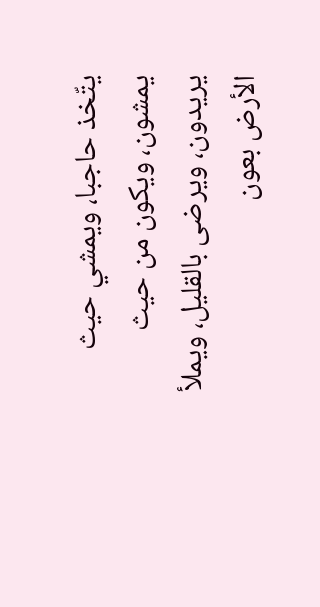يتّخذ حاجبا، ويمشي حيث يمشون، ويكون من حيث يريدون، ويرضى بالقليل، ويملأ الأرض بعون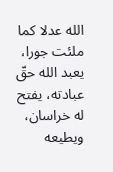الله عدلا كما ملئت جورا، يعبد الله حقّ عبادته، يفتح له خراسان، ويطيعه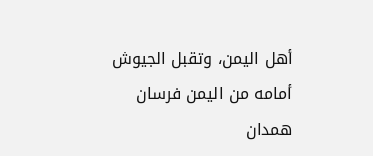أهل اليمن، وتقبل الجيوش أمامه من اليمن فرسان همدان